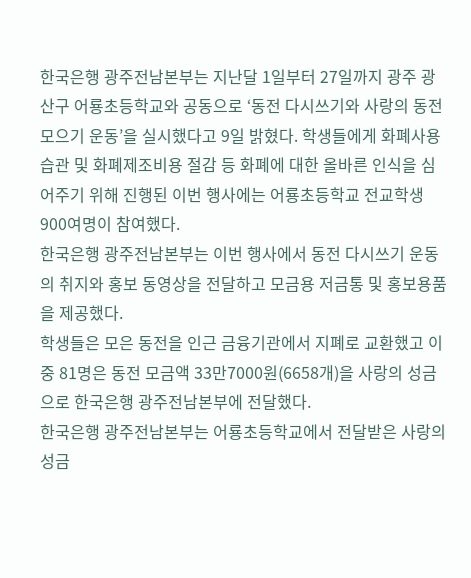한국은행 광주전남본부는 지난달 1일부터 27일까지 광주 광산구 어룡초등학교와 공동으로 ‘동전 다시쓰기와 사랑의 동전 모으기 운동’을 실시했다고 9일 밝혔다. 학생들에게 화폐사용습관 및 화폐제조비용 절감 등 화폐에 대한 올바른 인식을 심어주기 위해 진행된 이번 행사에는 어룡초등학교 전교학생 900여명이 참여했다.
한국은행 광주전남본부는 이번 행사에서 동전 다시쓰기 운동의 취지와 홍보 동영상을 전달하고 모금용 저금통 및 홍보용품을 제공했다.
학생들은 모은 동전을 인근 금융기관에서 지폐로 교환했고 이중 81명은 동전 모금액 33만7000원(6658개)을 사랑의 성금으로 한국은행 광주전남본부에 전달했다.
한국은행 광주전남본부는 어룡초등학교에서 전달받은 사랑의 성금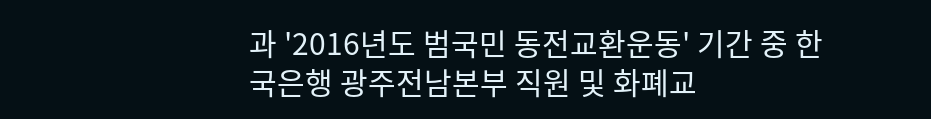과 '2016년도 범국민 동전교환운동' 기간 중 한국은행 광주전남본부 직원 및 화폐교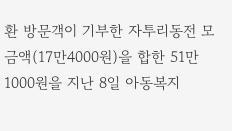환 방문객이 기부한 자투리동전 모금액(17만4000원)을 합한 51만1000원을 지난 8일 아동복지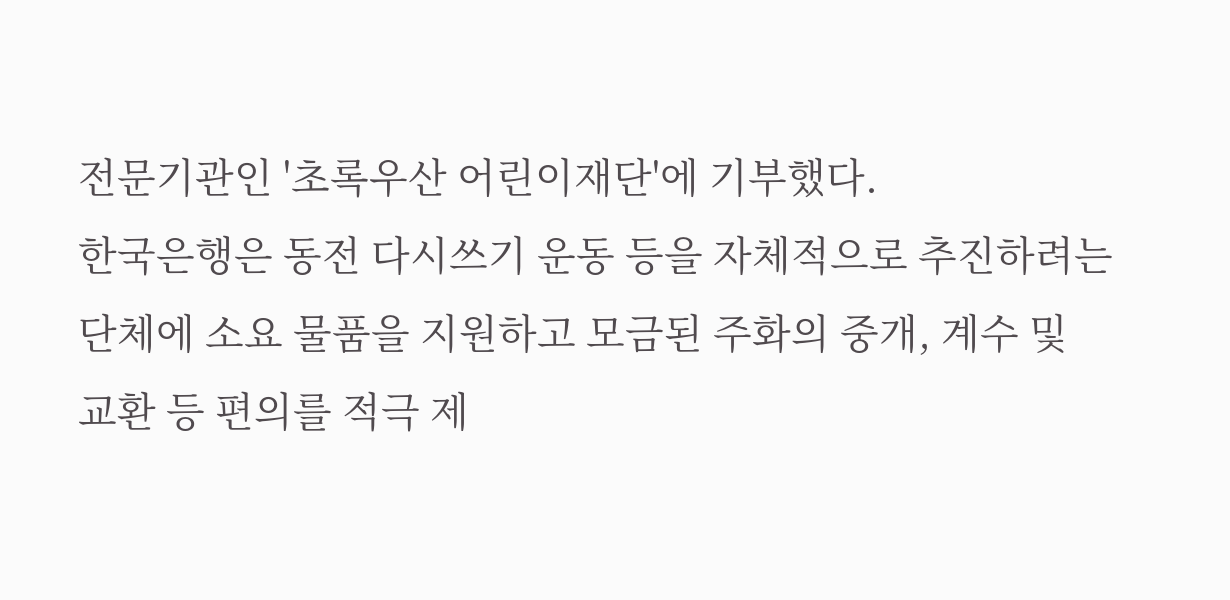전문기관인 '초록우산 어린이재단'에 기부했다.
한국은행은 동전 다시쓰기 운동 등을 자체적으로 추진하려는 단체에 소요 물품을 지원하고 모금된 주화의 중개, 계수 및 교환 등 편의를 적극 제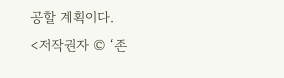공할 계획이다.
<저작권자 © ‘존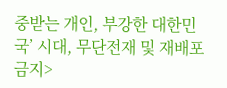중받는 개인, 부강한 대한민국’ 시대, 무단전재 및 재배포 금지>